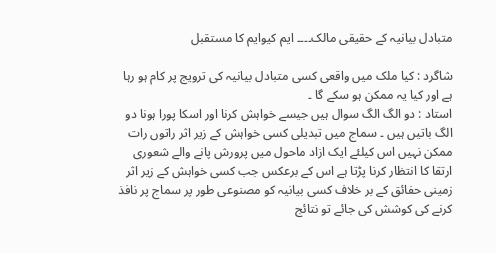متبادل بیانیہ کے حقیقی مالک۔۔۔۔ ایم کیوایم کا مستقبل

شاگرد : کیا ملک میں واقعی کسی متبادل بیانیہ کی ترویج پر کام ہو رہا ہے اور کیا یہ ممکن ہو سکے گا ۔
استاد : دو الگ الگ سوال ہیں جیسے خواہش کرنا اور اسکا پورا ہونا دو الگ باتیں ہیں ۔ سماج میں تبدیلی کسی خواہش کے زیر اثر راتوں رات ممکن نہیں اس کیلئے ایک ازاد ماحول میں پرورش پانے والے شعوری ارتقا کا انتظار کرنا پڑتا ہے اس کے برعکس جب کسی خواہش کے زیر اثر زمینی حفائق کے بر خلاف کسی بیانیہ کو مصنوعی طور پر سماج پر نافذ کرنے کی کوشش کی جائے تو نتائج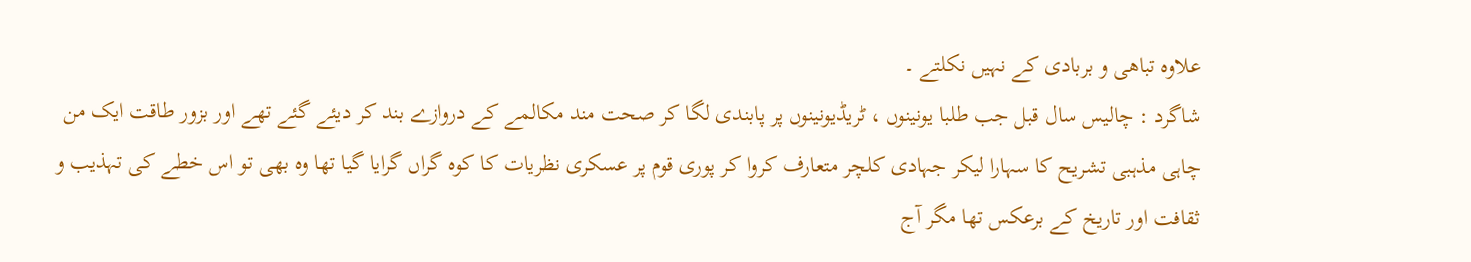علاوہ تباھی و بربادی کے نہیں نکلتے ۔
شاگرد : چالیس سال قبل جب طلبا یونینوں ، ٹریڈیونینوں پر پابندی لگا کر صحت مند مکالمے کے دروازے بند کر دیئے گئے تھے اور بزور طاقت ایک من چاہی مذہبی تشریح کا سہارا لیکر جہادی کلچر متعارف کروا کر پوری قوم پر عسکری نظریات کا کوہ گراں گرایا گیا تھا وہ بھی تو اس خطے کی تہذیب و ثقافت اور تاریخ کے برعکس تھا مگر آج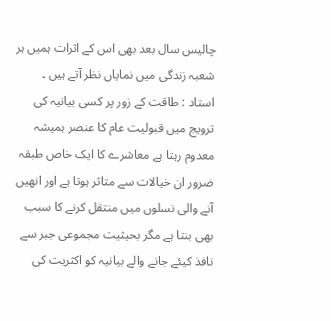چالیس سال بعد بھی اس کے اثرات ہمیں ہر شعبہ زندگی میں نمایاں نظر آتے ہیں ۔
استاد : طاقت کے زور پر کسی بیانیہ کی ترویج میں قبولیت عام کا عنصر ہمیشہ معدوم رہتا ہے معاشرے کا ایک خاص طبقہ ضرور ان خیالات سے متاثر ہوتا ہے اور انھیں آنے والی نسلوں میں منتقل کرنے کا سبب بھی بنتا ہے مگر بحیثیت مجموعی جبر سے نافذ کیئے جانے والے بیانیہ کو اکثریت کی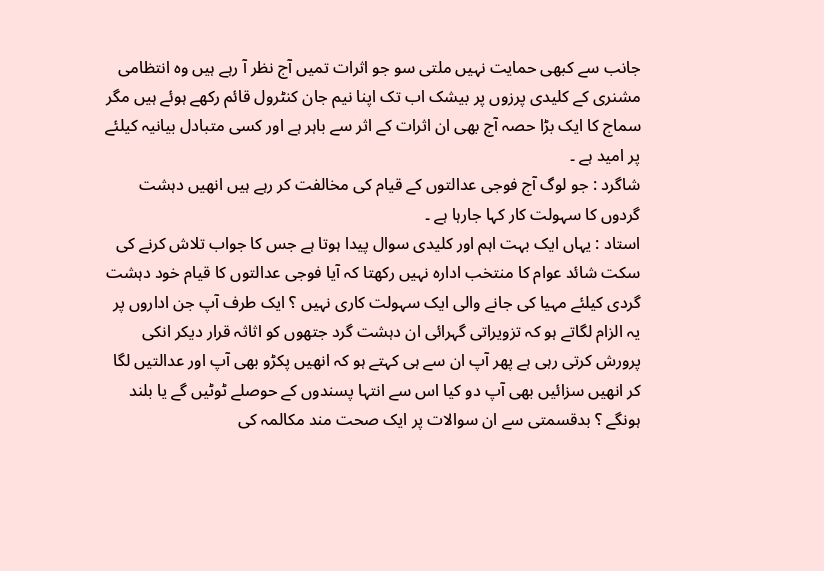جانب سے کبھی حمایت نہیں ملتی سو جو اثرات تمیں آج نظر آ رہے ہیں وہ انتظامی مشنری کے کلیدی پرزوں پر بیشک اب تک اپنا نیم جان کنٹرول قائم رکھے ہوئے ہیں مگر سماج کا ایک بڑا حصہ آج بھی ان اثرات کے اثر سے باہر ہے اور کسی متبادل بیانیہ کیلئے پر امید ہے ۔
شاگرد : جو لوگ آج فوجی عدالتوں کے قیام کی مخالفت کر رہے ہیں انھیں دہشت گردوں کا سہولت کار کہا جارہا ہے ۔
استاد : یہاں ایک بہت اہم اور کلیدی سوال پیدا ہوتا ہے جس کا جواب تلاش کرنے کی سکت شائد عوام کا منتخب ادارہ نہیں رکھتا کہ آیا فوجی عدالتوں کا قیام خود دہشت گردی کیلئے مہیا کی جانے والی ایک سہولت کاری نہیں ؟ ایک طرف آپ جن اداروں پر یہ الزام لگاتے ہو کہ تزویراتی گہرائی ان دہشت گرد جتھوں کو اثاثہ قرار دیکر انکی پرورش کرتی رہی ہے پھر آپ ان سے ہی کہتے ہو کہ انھیں پکڑو بھی آپ اور عدالتیں لگا کر انھیں سزائیں بھی آپ دو کیا اس سے انتہا پسندوں کے حوصلے ٹوٹیں گے یا بلند ہونگے ؟ بدقسمتی سے ان سوالات پر ایک صحت مند مکالمہ کی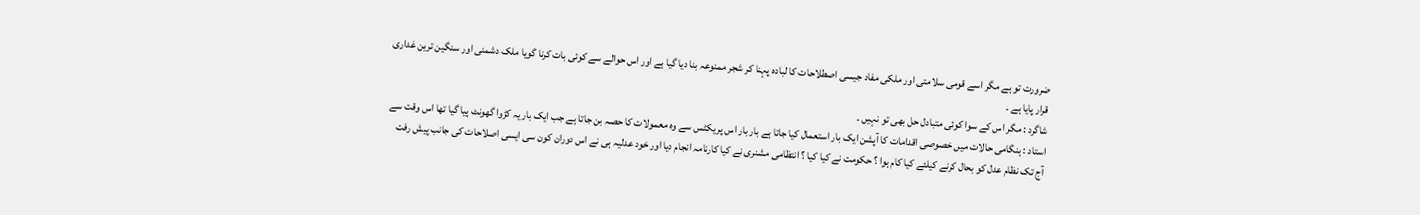ضرورت تو ہے مگر اسے قومی سلامتی اور ملکی مفاد جیسی اصطلاحات کا لبادہ پہنا کر شجر ممنوعہ بنا دیا گیا ہے اور اس حوالے سے کوئی بات کرنا گویا ملک دشمنی اور سنگین ترین غداری قرار پایا ہے ۔
شاگرد : مگر اس کے سوا کوئی متبادل حل بھی تو نہیں ۔
استاد : ہنگامی حالات میں خصوصی اقدامات کا آپشن ایک بار استعمال کیا جاتا ہے بار بار اس پریکٹس سے وہ معمولات کا حصہ بن جاتا ہے جب ایک بار یہ کڑوا گھونٹ پیا گیا تھا اس وقت سے آج تک نظام عدل کو بحال کرنے کیلئے کیا کام ہوا ؟ حکومت نے کیا کیا ؟ انتظامی مشنری نے کیا کارنامہ انجام دیا اور خود عدلیہ ہی نے اس دوران کون سی ایسی اصلاحات کی جانب پیش رفت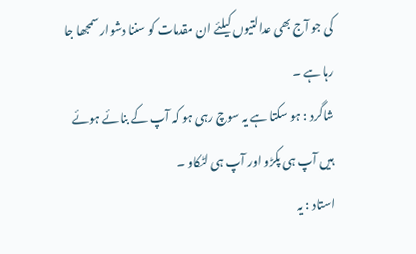کی جو آج بھی عدالتیوں کیلئے ان مقدمات کو سننا دشوار سمجھا جا رہا ہے ۔
شاگرد : ہو سکتا ہے یہ سوچ رہی ہو کہ آپ کے بنائے ہوئے ہیں آپ ہی پکڑو اور آپ ہی لٹکاو ۔
استاد : یہ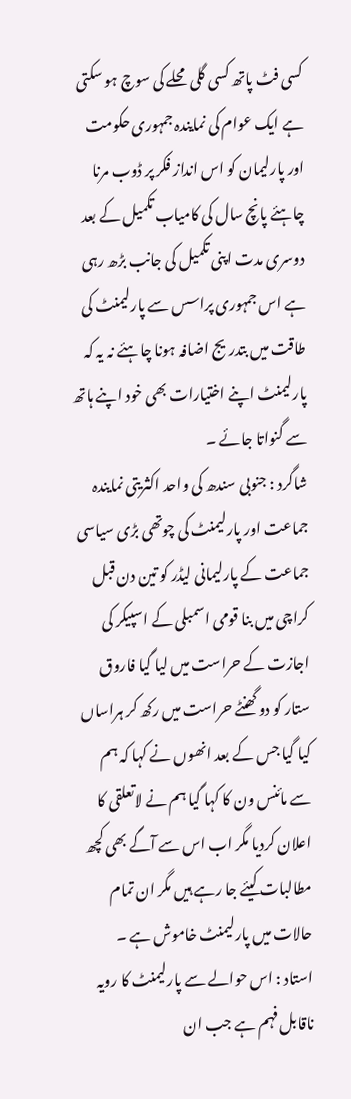کسی فٹ پاتھ کسی گلی محلے کی سوچ ہو سکتی ہے ایک عوام کی نمایندہ جمہوری حکومت اور پارلیمان کو اس انداز فکر پر ڈوب مرنا چاہئے پانچ سال کی کامیاب تکمیل کے بعد دوسری مدت اپنی تکمیل کی جانب بڑھ رہی ہے اس جمہوری پراسس سے پارلیمنٹ کی طاقت میں بتدریج اضافہ ہونا چاہئے نہ یہ کہ پارلیمنٹ اپنے اختیارات بھی خود اپنے ہاتھ سے گنواتا جائے ۔
شاگرد : جنوبی سندھ کی واحد اکثریتی نمایندہ جماعت اور پارلیمنٹ کی چوتھی بڑی سیاسی جماعت کے پارلیمانی لیڈر کو تین دن قبل کراچی میں بنا قومی اسمبلی کے اسپیکر کی اجازت کے حراست میں لیا گیا فاروق ستار کو دو گھنٹے حراست میں رکھ کر ہراساں کیا گیا جس کے بعد انھوں نے کہا کہ ہم سے مائنس ون کا کہا گیا ہم نے لاتعلقی کا اعلان کردیا مگر اب اس سے آگے بھی کچھ مطالبات کیئے جا رہے ہیں مگر ان تمام حالات میں پارلیمنٹ خاموش ہے ۔
استاد : اس حوالے سے پارلیمنٹ کا رویہ ناقابل فہم ہے جب ان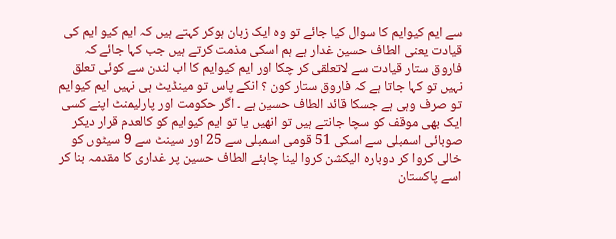سے ایم کیوایم کا سوال کیا جائے تو وہ ایک زبان ہوکر کہتے ہیں کہ ایم کیو ایم کی قیادت یعنی الطاف حسین غدار ہے ہم اسکی مذمت کرتے ہیں جب کہا جائے کہ فاروق ستار قیادت سے لاتعلقی کر چکا اور ایم کیوایم کا اب لندن سے کوئی تعلق نہیں تو کہا جاتا ہے کہ فاروق ستار کون ؟ انکے پاس تو مینڈیٹ ہی نہیں ایم کیوایم تو صرف وہی ہے جسکا قائد الطاف حسین ہے ۔ اگر حکومت اور پارلیمنٹ اپنے کسی ایک بھی موقف کو سچا جانتے ہیں تو انھیں یا تو ایم کیوایم کو کالعدم قرار دیکر صوبائی اسمبلی سے اسکی 51 قومی اسمبلی سے 25 اور سینٹ سے 9 سیٹوں کو خالی کروا کر دوبارہ الیکشن کروا لینا چاہئے الطاف حسین پر غداری کا مقدمہ بنا کر اسے پاکستان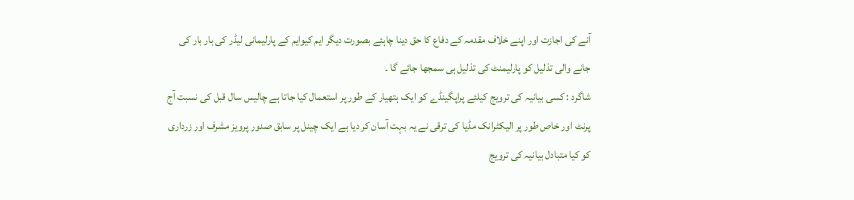آنے کی اجازت اور اپنے خلاف مقدمہ کے دفاع کا حق دینا چاہئے بصورت دیگر ایم کیوایم کے پارلیمانی لیڈر کی بار بار کی جانے والی تذلیل کو پارلیمنٹ کی تذلیل ہی سمجھا جائے گا ۔
شاگرد : کسی بیانیہ کی ترویج کیلئے پراپگینڈے کو ایک ہتھیار کے طور پر استعمال کیا جاتا ہے چالیس سال قبل کی نسبت آج پرنٹ اور خاص طور پر الیکٹرانک مڈیا کی ترقی نے یہ بہت آسان کر دیا ہے ایک چینل پر سابق صدور پرویز مشرف اور زرداری کو کیا متبادل بیانیہ کی ترویج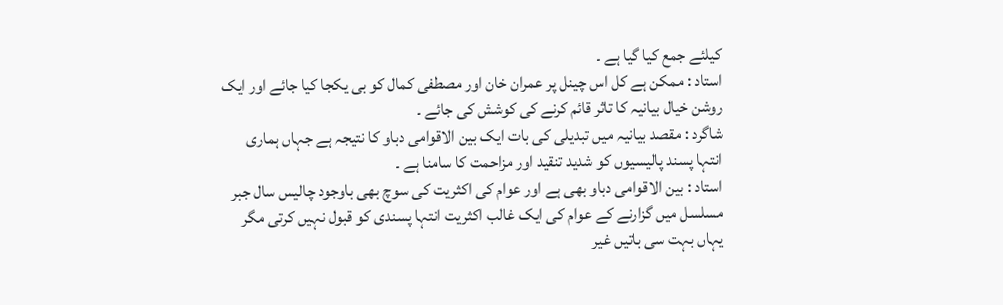کیلئے جمع کیا گیا ہے ۔
استاد : ممکن ہے کل اس چینل پر عمران خان اور مصطفی کمال کو بی یکجا کیا جائے اور ایک روشن خیال بیانیہ کا تاثر قائم کرنے کی کوشش کی جائے ۔
شاگرد : مقصد بیانیہ میں تبدیلی کی بات ایک بین الاقوامی دباو کا نتیجہ ہے جہاں ہماری انتہا پسند پالیسیوں کو شدید تنقید اور مزاحمت کا سامنا ہے ۔
استاد : بین الاقوامی دباو بھی ہے اور عوام کی اکثریت کی سوچ بھی باوجود چالیس سال جبر مسلسل میں گزارنے کے عوام کی ایک غالب اکثریت انتہا پسندی کو قبول نہیں کرتی مگر یہاں بہت سی باتیں غیر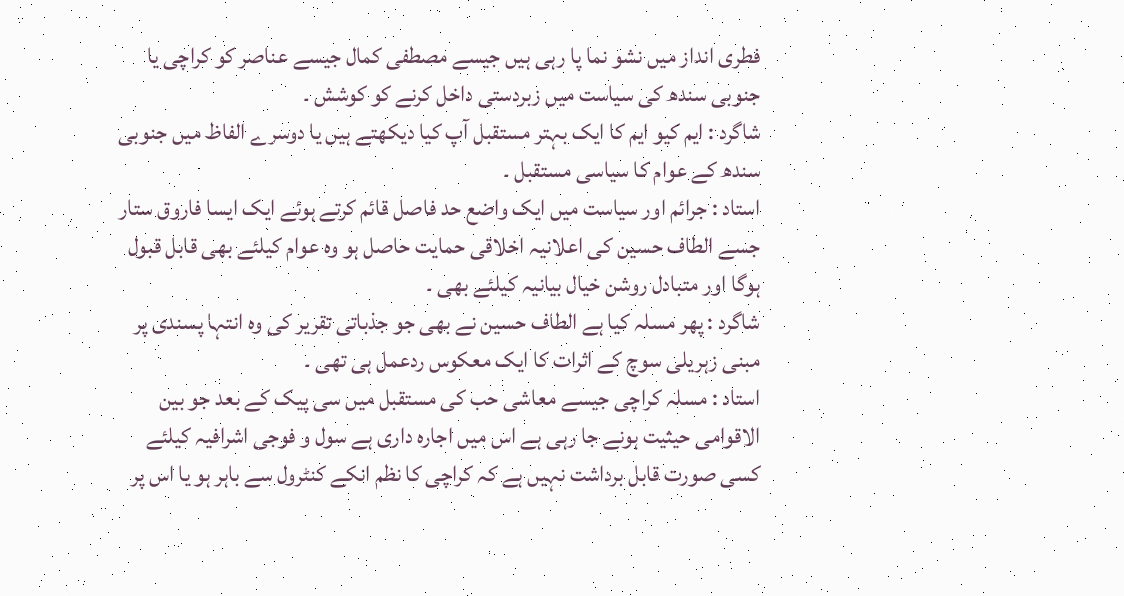فطری انداز میں نشو نما پا رہی ہیں جیسے مصطفی کمال جیسے عناصر کو کراچی یا جنوبی سندھ کی سیاست میں زبردستی داخل کرنے کو کوشش ۔
شاگرد : ایم کیو ایم کا ایک بہتر مستقبل آپ کیا دیکھتے ہیں یا دوسرے الفاظ میں جنوبی سندھ کے عوام کا سیاسی مستقبل ۔
استاد : جرائم اور سیاست میں ایک واضع حد فاصل قائم کرتے ہوئے ایک ایسا فاروق ستار جسے الطاف حسین کی اعلانیہ اخلاقی حمایت حاصل ہو وہ عوام کیلئے بھی قابل قبول ہوگا اور متبادل روشن خیال بیانیہ کیلئے بھی ۔
شاگرد : پھر مسلہ کیا ہے الطاف حسین نے بھی جو جذباتی تقریر کی وہ انتہا پسندی پر مبنی زہریلی سوچ کے اثرات کا ایک معکوس ردعمل ہی تھی ۔
استاد : مسلہ کراچی جیسے معاشی حب کی مستقبل میں سی پیک کے بعد جو بین الاقوامی حیثیت ہونے جا رہی ہے اس میں اجارہ داری ہے سول و فوجی اشرافیہ کیلئے کسی صورت قابل برداشت نہیں ہے کہ کراچی کا نظم انکے کنٹرول سے باہر ہو یا اس پر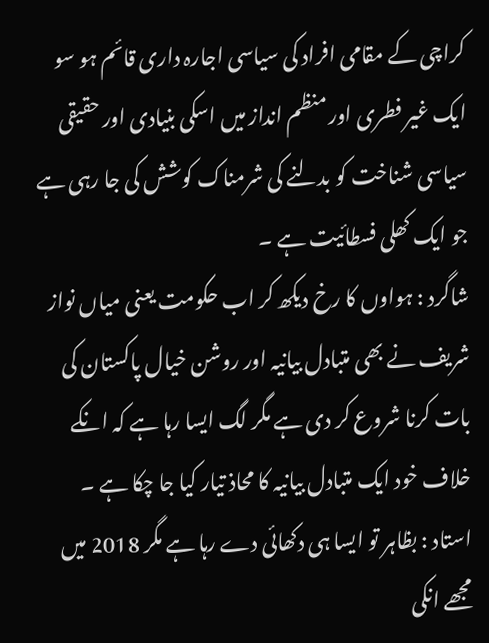کراچی کے مقامی افراد کی سیاسی اجارہ داری قائم ہو سو ایک غیر فطری اور منظم انداز میں اسکی بنیادی اور حقیقی سیاسی شناخت کو بدلنے کی شرمناک کوشش کی جا رہی ہے جو ایک کھلی فسطائیت ہے ۔
شاگرد : ہواوں کا رخ دیکھ کر اب حکومت یعنی میاں نواز شریف نے بھی متبادل بیانیہ اور روشن خیال پاکستان کی بات کرنا شروع کر دی ہے مگر لگ ایسا رہا ہے کہ انکے خلاف خود ایک متبادل بیانیہ کا محاذ تیار کیا جا چکا ہے ۔
استاد : بظاہر تو ایسا ہی دکھائی دے رہا ہے مگر 2018 میں مجھے انکی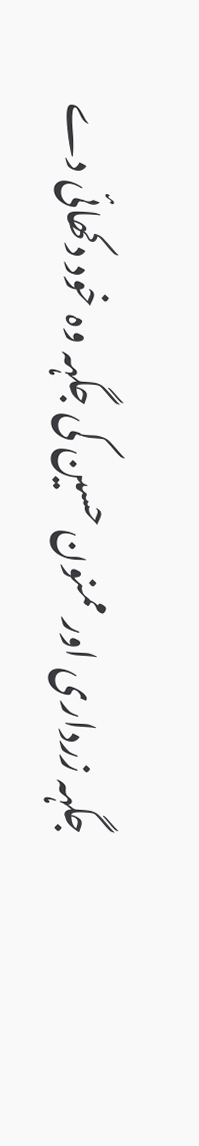جگہہ زرداری اور ممنون حسین کی جگہہ وہ خود دکھائی دے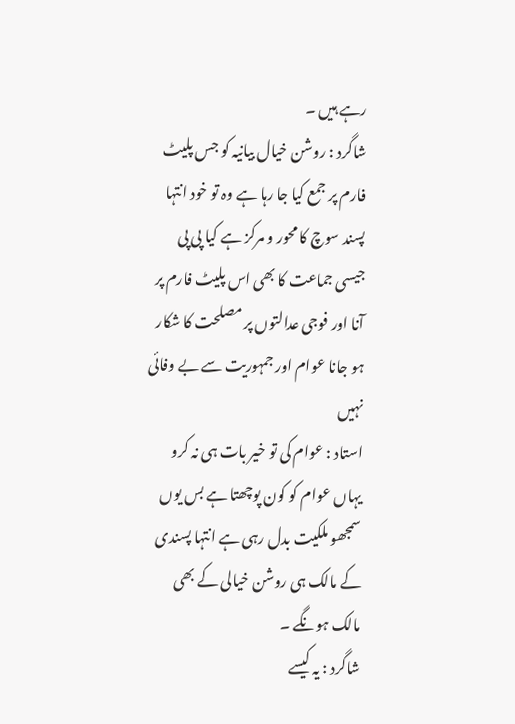رہے ہیں ۔
شاگرد : روشن خیال بیانیہ کو جس پلیٹ فارم پر جمع کیا جا رہا ہے وہ تو خود انتہا پسند سوچ کا محور و مرکز ہے کیا پی پی جیسی جماعت کا بھی اس پلیٹ فارم پر آنا اور فوجی عدالتوں پر مصلحت کا شکار ہو جانا عوام اور جمہوریت سے بے وفائی نہیں
استاد : عوام کی تو خیر بات ہی نہ کرو یہاں عوام کو کون پوچھتا ہے بس یوں سمجھو ملکیت بدل رہی ہے انتہا پسندی کے مالک ہی روشن خیالی کے بھی مالک ہونگے ۔
شاگرد : یہ کیسے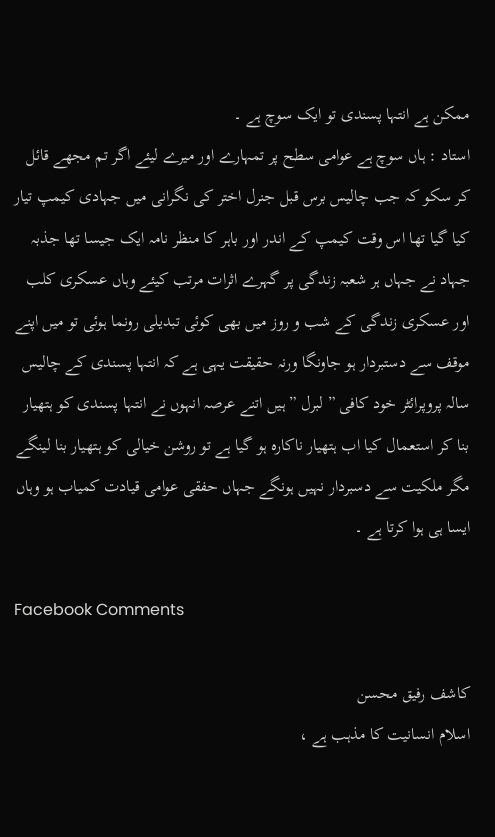ممکن ہے انتہا پسندی تو ایک سوچ ہے ۔
استاد : ہاں سوچ ہے عوامی سطح پر تمہارے اور میرے لیئے اگر تم مجھے قائل کر سکو کہ جب چالیس برس قبل جنرل اختر کی نگرانی میں جہادی کیمپ تیار کیا گیا تھا اس وقت کیمپ کے اندر اور باہر کا منظر نامہ ایک جیسا تھا جذبہ جہاد نے جہاں ہر شعبہ زندگی پر گہرے اثرات مرتب کیئے وہاں عسکری کلب اور عسکری زندگی کے شب و روز میں بھی کوئی تبدیلی رونما ہوئی تو میں اپنے موقف سے دستبردار ہو جاونگا ورنہ حقیقت یہی ہے کہ انتہا پسندی کے چالیس سالہ پروپرائٹر خود کافی ” لبرل ” ہیں اتنے عرصہ انہوں نے انتہا پسندی کو ہتھیار بنا کر استعمال کیا اب ہتھیار ناکارہ ہو گیا ہے تو روشن خیالی کو ہتھیار بنا لینگے مگر ملکیت سے دسبردار نہیں ہونگے جہاں حفقی عوامی قیادت کمیاب ہو وہاں ایسا ہی ہوا کرتا ہے ۔

Facebook Comments

کاشف رفیق محسن
اسلام انسانیت کا مذہب ہے ،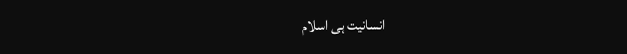انسانیت ہی اسلام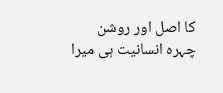کا اصل اور روشن چہرہ انسانیت ہی میرا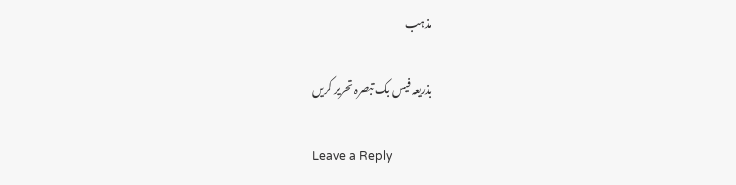مذہب

بذریعہ فیس بک تبصرہ تحریر کریں

Leave a Reply